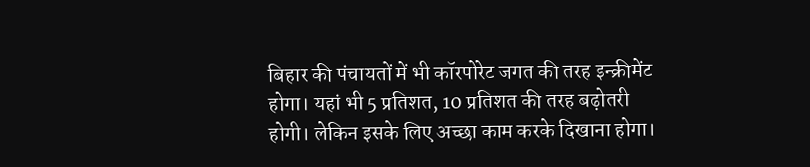बिहार की पंचायतों में भी कॉरपोरेट जगत की तरह इन्क्रीमेंट होगा। यहां भी 5 प्रतिशत, 10 प्रतिशत की तरह बढ़ोतरी होगी। लेकिन इसके लिए अच्छा काम करके दिखाना होगा।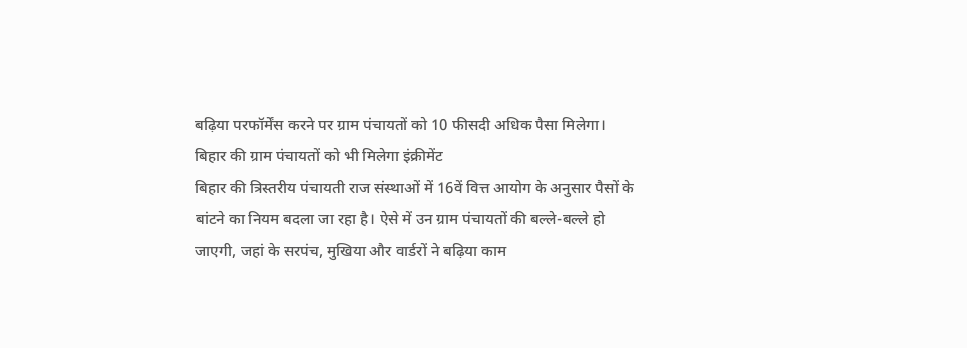बढ़िया परफॉर्मेंस करने पर ग्राम पंचायतों को 10 फीसदी अधिक पैसा मिलेगा।
बिहार की ग्राम पंचायतों को भी मिलेगा इंक्रीमेंट
बिहार की त्रिस्तरीय पंचायती राज संस्थाओं में 16वें वित्त आयोग के अनुसार पैसों के बांटने का नियम बदला जा रहा है। ऐसे में उन ग्राम पंचायतों की बल्ले-बल्ले हो जाएगी, जहां के सरपंच, मुखिया और वार्डरों ने बढ़िया काम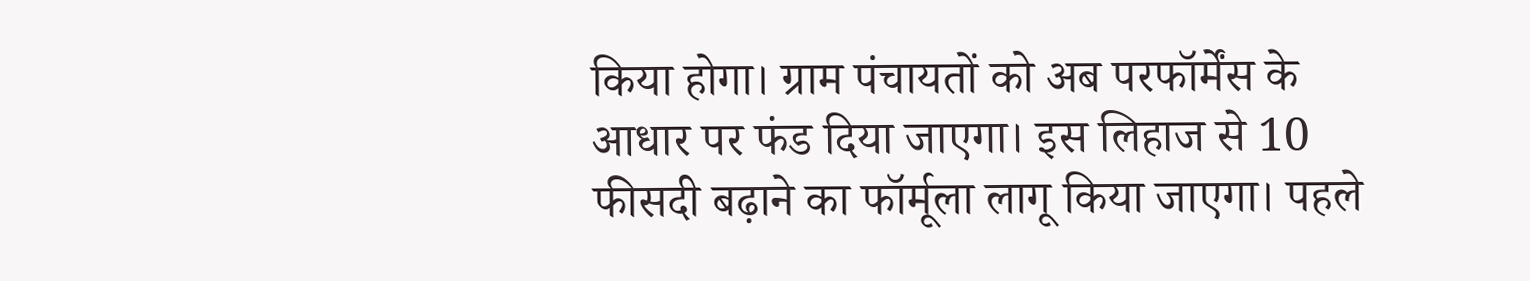किया होगा। ग्राम पंचायतों को अब परफॉर्मेंस के आधार पर फंड दिया जाएगा। इस लिहाज से 10 फीसदी बढ़ाने का फॉर्मूला लागू किया जाएगा। पहले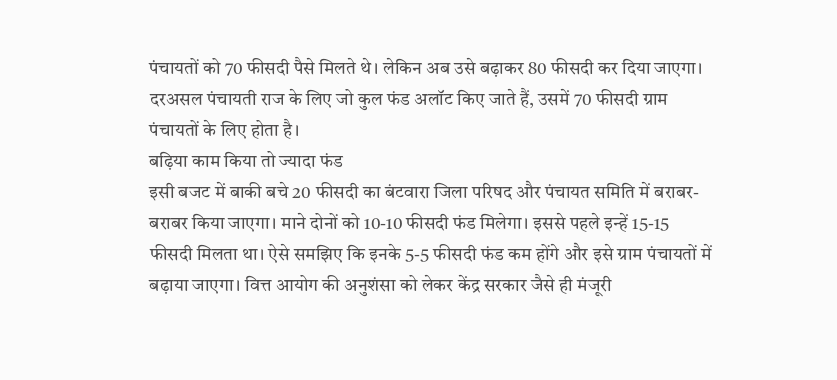पंचायतों को 70 फीसदी पैसे मिलते थे। लेकिन अब उसे बढ़ाकर 80 फीसदी कर दिया जाएगा। दरअसल पंचायती राज के लिए जो कुल फंड अलॉट किए जाते हैं, उसमें 70 फीसदी ग्राम पंचायतों के लिए होता है।
बढ़िया काम किया तो ज्यादा फंड
इसी बजट में बाकी बचे 20 फीसदी का बंटवारा जिला परिषद और पंचायत समिति में बराबर-बराबर किया जाएगा। माने दोनों को 10-10 फीसदी फंड मिलेगा। इससे पहले इन्हें 15-15 फीसदी मिलता था। ऐसे समझिए कि इनके 5-5 फीसदी फंड कम होंगे और इसे ग्राम पंचायतों में बढ़ाया जाएगा। वित्त आयोग की अनुशंसा को लेकर केंद्र सरकार जैसे ही मंजूरी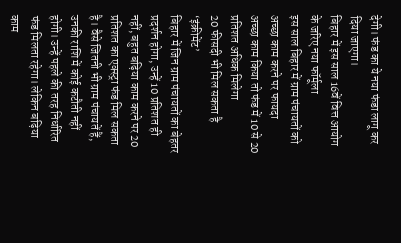देगी। फंड का ये नया फंडा लागू कर दिया जाएगा।
बिहार में इस साल 16वें वित्त आयोग के जरिए नया फॉर्मूला
इस साल बिहार में ग्राम पंचायतों को अच्छा काम करने पर फायदा
अच्छा काम किया तो फंड में 10 से 20 प्रतिशत अधिक मिलेगा
20 फीसदी भी मिल सकता है ‘इंक्रीमेंट’
बिहार में जिन ग्राम पंचायतों का बेहतर प्रदर्शन होगा, उन्हें 10 प्रतिशत ही नहीं, बहुत बढ़िया काम करने पर 20 प्रतिशत का एक्स्ट्रा फंड मिल सकता है। वैसे जितनी भी ग्राम पंचायतें हैं, उनकी राशि में कोई कटौती नहीं होगी। उन्हें पहले की तरह निर्धारित फंड मिलता रहेगा। लेकिन बढ़िया काम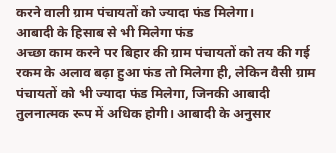करने वाली ग्राम पंचायतों को ज्यादा फंड मिलेगा।
आबादी के हिसाब से भी मिलेगा फंड
अच्छा काम करने पर बिहार की ग्राम पंचायतों को तय की गई रकम के अलाव बढ़ा हुआ फंड तो मिलेगा ही, लेकिन वैसी ग्राम पंचायतों को भी ज्यादा फंड मिलेगा, जिनकी आबादी तुलनात्मक रूप में अधिक होगी। आबादी के अनुसार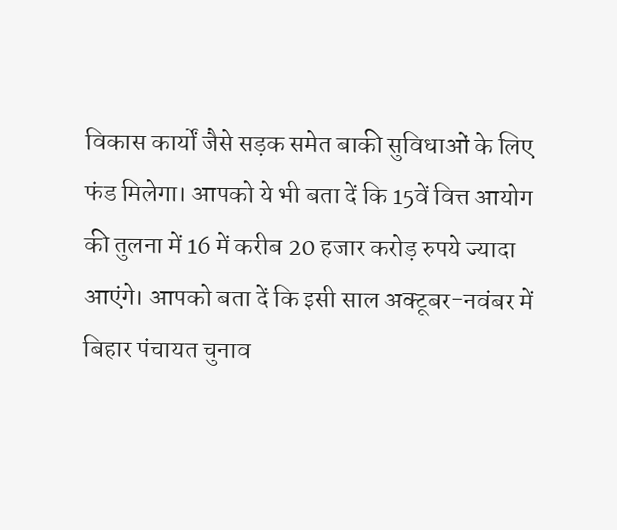विकास कार्यों जैसे सड़क समेत बाकी सुविधाओं के लिए फंड मिलेगा। आपको ये भी बता दें कि 15वें वित्त आयोग की तुलना में 16 में करीब 20 हजार करोड़ रुपये ज्यादा आएंगे। आपको बता दें कि इसी साल अक्टूबर-नवंबर में बिहार पंचायत चुनाव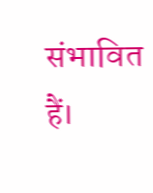संभावित हैं।